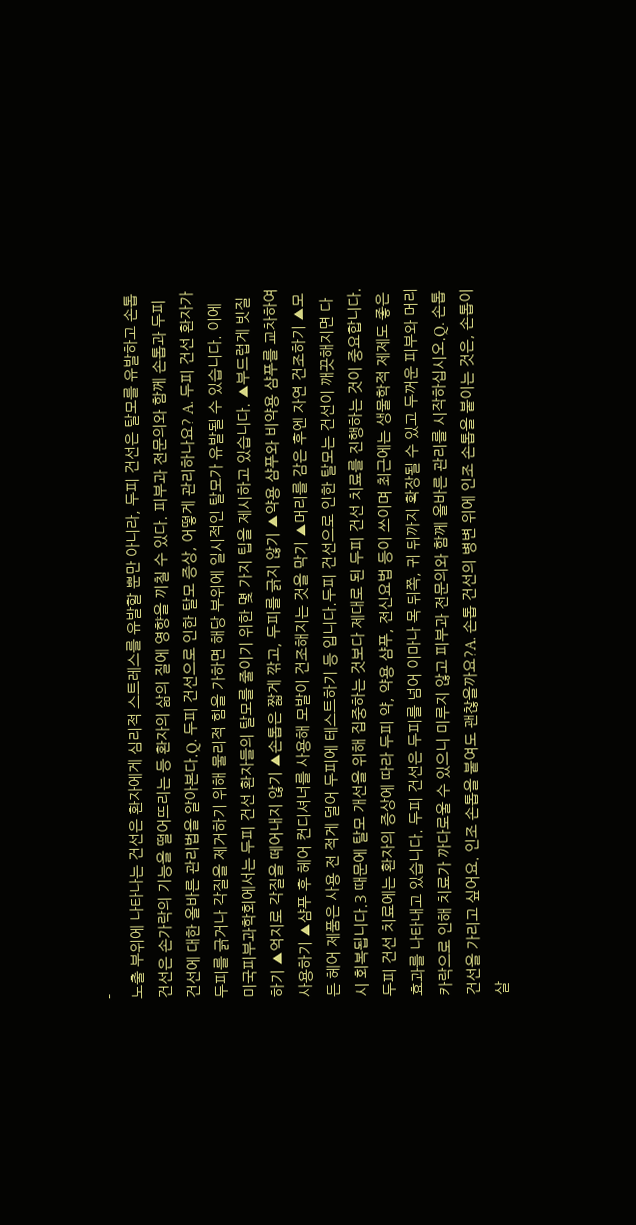-
노출 부위에 나타나는 건선은 환자에게 심리적 스트레스를 유발할 뿐만 아니라, 두피 건선은 탈모를 유발하고 손톱 건선은 손가락의 기능을 떨어뜨리는 등 환자의 삶의 질에 영향을 끼칠 수 있다. 피부과 전문의와 함께 손톱과 두피 건선에 대한 올바른 관리법을 알아본다.Q. 두피 건선으로 인한 탈모 증상, 어떻게 관리하나요? A. 두피 건선 환자가 두피를 긁거나 각질을 제거하기 위해 물리적 힘을 가하면 해당 부위에 일시적인 탈모가 유발될 수 있습니다. 이에 미국피부과학회에서는 두피 건선 환자들의 탈모를 줄이기 위한 몇 가지 팁을 제시하고 있습니다. ▲부드럽게 빗질하기 ▲억지로 각질을 떼어내지 않기 ▲손톱은 짧게 깎고, 두피를 긁지 않기 ▲약용 샴푸와 비약용 샴푸를 교차하여 사용하기 ▲샴푸 후 헤어 컨디셔너를 사용해 모발이 건조해지는 것을 막기 ▲머리를 감은 후엔 자연 건조하기 ▲모든 헤어 제품은 사용 전 적게 덜어 두피에 테스트하기 등 입니다.두피 건선으로 인한 탈모는 건선이 깨끗해지면 다시 회복됩니다.3 때문에 탈모 개선을 위해 집중하는 것보다 제대로 된 두피 건선 치료를 진행하는 것이 중요합니다. 두피 건선 치료에는 환자의 증상에 따라 두피 약, 약용 샴푸, 전신요법 등이 쓰이며 최근에는 생물학적 제제도 좋은 효과를 나타내고 있습니다. 두피 건선은 두피를 넘어 이마나 목 뒤쪽, 귀 뒤까지 확장될 수 있고 두꺼운 피부와 머리카락으로 인해 치료가 까다로울 수 있으니 미루지 않고 피부과 전문의와 함께 올바른 관리를 시작하십시오.Q. 손톱 건선을 가리고 싶어요. 인조 손톱을 붙여도 괜찮을까요?A. 손톱 건선의 병변 위에 인조 손톱을 붙이는 것은, 손톱이 살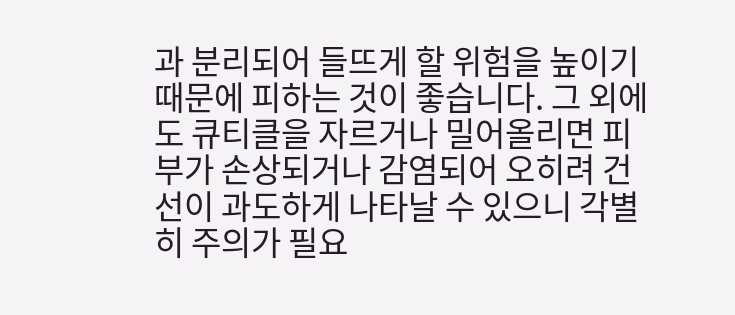과 분리되어 들뜨게 할 위험을 높이기 때문에 피하는 것이 좋습니다. 그 외에도 큐티클을 자르거나 밀어올리면 피부가 손상되거나 감염되어 오히려 건선이 과도하게 나타날 수 있으니 각별히 주의가 필요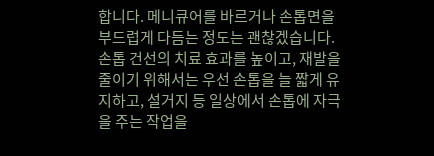합니다. 메니큐어를 바르거나 손톱면을 부드럽게 다듬는 정도는 괜찮겠습니다.손톱 건선의 치료 효과를 높이고, 재발을 줄이기 위해서는 우선 손톱을 늘 짧게 유지하고, 설거지 등 일상에서 손톱에 자극을 주는 작업을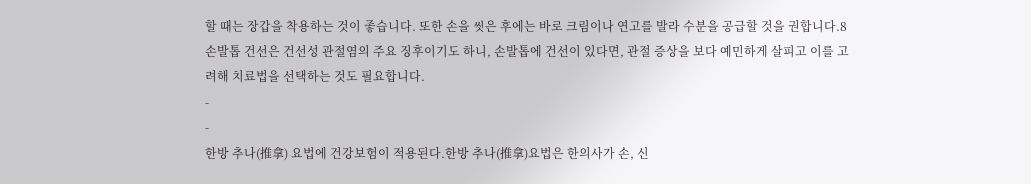할 때는 장갑을 착용하는 것이 좋습니다. 또한 손을 씻은 후에는 바로 크림이나 연고를 발라 수분을 공급할 것을 권합니다.8 손발톱 건선은 건선성 관절염의 주요 징후이기도 하니, 손발톱에 건선이 있다면, 관절 증상을 보다 예민하게 살피고 이를 고려해 치료법을 선택하는 것도 필요합니다.
-
-
한방 추나(推拿) 요법에 건강보험이 적용된다.한방 추나(推拿)요법은 한의사가 손, 신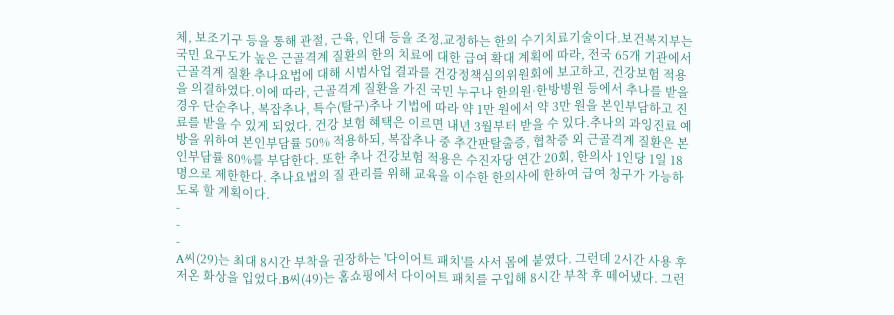체, 보조기구 등을 통해 관절, 근육, 인대 등을 조정․교정하는 한의 수기치료기술이다.보건복지부는 국민 요구도가 높은 근골격계 질환의 한의 치료에 대한 급여 확대 계획에 따라, 전국 65개 기관에서 근골격계 질환 추나요법에 대해 시범사업 결과를 건강정책심의위원회에 보고하고, 건강보험 적용을 의결하였다.이에 따라, 근골격계 질환을 가진 국민 누구나 한의원·한방병원 등에서 추나를 받을 경우 단순추나, 복잡추나, 특수(탈구)추나 기법에 따라 약 1만 원에서 약 3만 원을 본인부담하고 진료를 받을 수 있게 되었다. 건강 보험 혜택은 이르면 내년 3월부터 받을 수 있다.추나의 과잉진료 예방을 위하여 본인부담률 50% 적용하되, 복잡추나 중 추간판탈출증, 협착증 외 근골격계 질환은 본인부담률 80%를 부담한다. 또한 추나 건강보험 적용은 수진자당 연간 20회, 한의사 1인당 1일 18명으로 제한한다. 추나요법의 질 관리를 위해 교육을 이수한 한의사에 한하여 급여 청구가 가능하도록 할 계획이다.
-
-
-
A씨(29)는 최대 8시간 부착을 권장하는 '다이어트 패치'를 사서 몸에 붙였다. 그런데 2시간 사용 후 저온 화상을 입었다.B씨(49)는 홈쇼핑에서 다이어트 패치를 구입해 8시간 부착 후 떼어냈다. 그런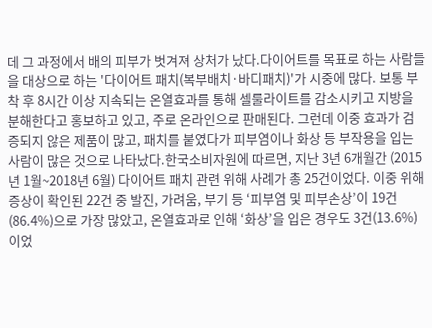데 그 과정에서 배의 피부가 벗겨져 상처가 났다.다이어트를 목표로 하는 사람들을 대상으로 하는 '다이어트 패치(복부배치·바디패치)'가 시중에 많다. 보통 부착 후 8시간 이상 지속되는 온열효과를 통해 셀룰라이트를 감소시키고 지방을 분해한다고 홍보하고 있고, 주로 온라인으로 판매된다. 그런데 이중 효과가 검증되지 않은 제품이 많고, 패치를 붙였다가 피부염이나 화상 등 부작용을 입는 사람이 많은 것으로 나타났다.한국소비자원에 따르면, 지난 3년 6개월간 (2015년 1월~2018년 6월) 다이어트 패치 관련 위해 사례가 총 25건이었다. 이중 위해증상이 확인된 22건 중 발진, 가려움, 부기 등 ‘피부염 및 피부손상’이 19건(86.4%)으로 가장 많았고, 온열효과로 인해 ‘화상’을 입은 경우도 3건(13.6%)이었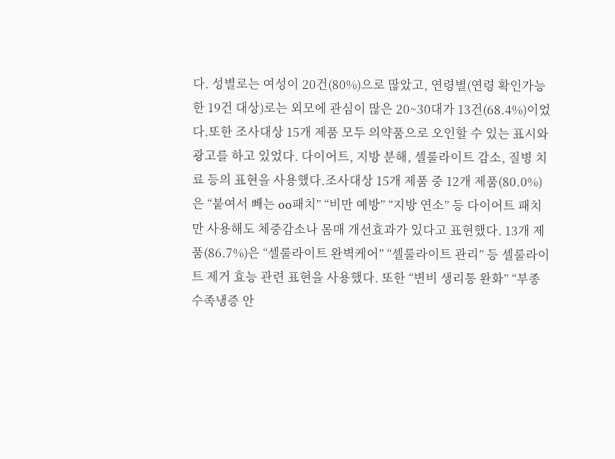다. 성별로는 여성이 20건(80%)으로 많았고, 연령별(연령 확인가능한 19건 대상)로는 외모에 관심이 많은 20~30대가 13건(68.4%)이었다.또한 조사대상 15개 제품 모두 의약품으로 오인할 수 있는 표시와 광고를 하고 있었다. 다이어트, 지방 분해, 셀룰라이트 감소, 질병 치료 등의 표현을 사용했다.조사대상 15개 제품 중 12개 제품(80.0%)은 “붙여서 빼는 oo패치” “비만 예방” “지방 연소” 등 다이어트 패치만 사용해도 체중감소나 몸매 개선효과가 있다고 표현했다. 13개 제품(86.7%)은 “셀룰라이트 완벽케어” “셀룰라이트 관리” 등 셀룰라이트 제거 효능 관련 표현을 사용했다. 또한 “변비 생리통 완화” “부종 수족냉증 안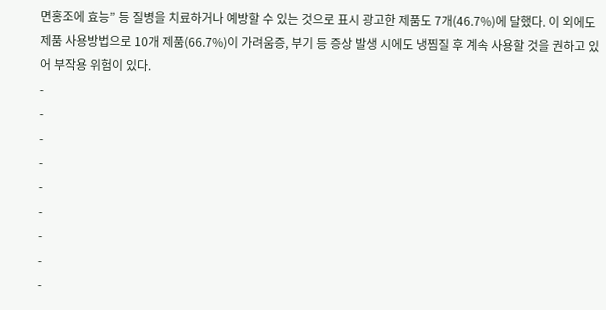면홍조에 효능” 등 질병을 치료하거나 예방할 수 있는 것으로 표시 광고한 제품도 7개(46.7%)에 달했다. 이 외에도 제품 사용방법으로 10개 제품(66.7%)이 가려움증, 부기 등 증상 발생 시에도 냉찜질 후 계속 사용할 것을 권하고 있어 부작용 위험이 있다.
-
-
-
-
-
-
-
-
-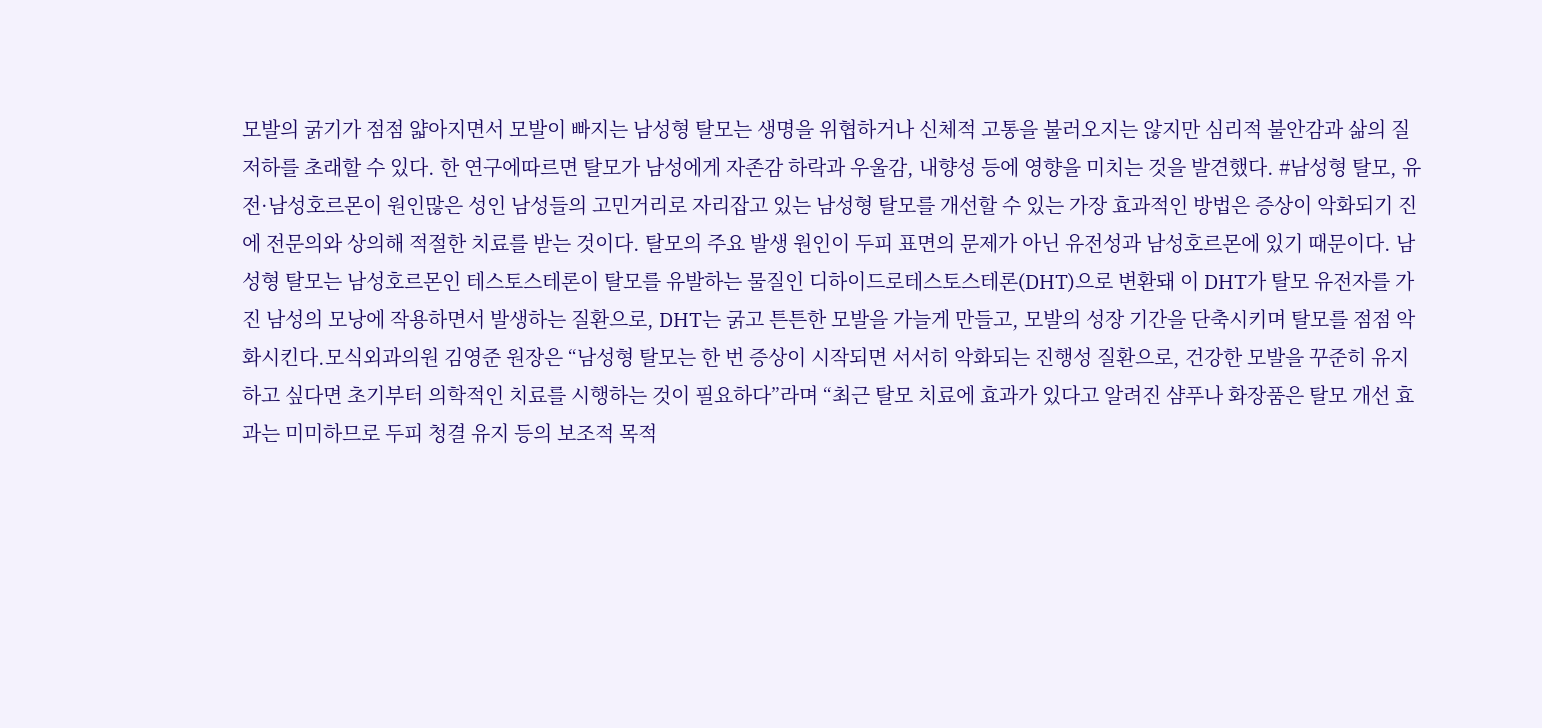모발의 굵기가 점점 얇아지면서 모발이 빠지는 남성형 탈모는 생명을 위협하거나 신체적 고통을 불러오지는 않지만 심리적 불안감과 삶의 질 저하를 초래할 수 있다. 한 연구에따르면 탈모가 남성에게 자존감 하락과 우울감, 내향성 등에 영향을 미치는 것을 발견했다. #남성형 탈모, 유전·남성호르몬이 원인많은 성인 남성들의 고민거리로 자리잡고 있는 남성형 탈모를 개선할 수 있는 가장 효과적인 방법은 증상이 악화되기 진에 전문의와 상의해 적절한 치료를 받는 것이다. 탈모의 주요 발생 원인이 두피 표면의 문제가 아닌 유전성과 남성호르몬에 있기 때문이다. 남성형 탈모는 남성호르몬인 테스토스테론이 탈모를 유발하는 물질인 디하이드로테스토스테론(DHT)으로 변환돼 이 DHT가 탈모 유전자를 가진 남성의 모낭에 작용하면서 발생하는 질환으로, DHT는 굵고 튼튼한 모발을 가늘게 만들고, 모발의 성장 기간을 단축시키며 탈모를 점점 악화시킨다.모식외과의원 김영준 원장은 “남성형 탈모는 한 번 증상이 시작되면 서서히 악화되는 진행성 질환으로, 건강한 모발을 꾸준히 유지하고 싶다면 초기부터 의학적인 치료를 시행하는 것이 필요하다”라며 “최근 탈모 치료에 효과가 있다고 알려진 샴푸나 화장품은 탈모 개선 효과는 미미하므로 두피 청결 유지 등의 보조적 목적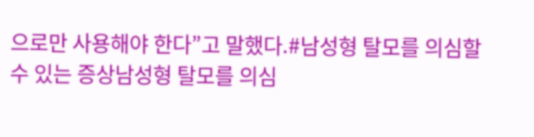으로만 사용해야 한다”고 말했다.#남성형 탈모를 의심할 수 있는 증상남성형 탈모를 의심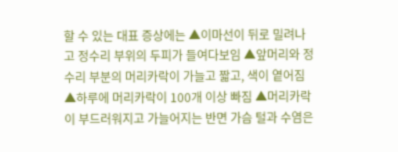할 수 있는 대표 증상에는 ▲이마선이 뒤로 밀려나고 정수리 부위의 두피가 들여다보임 ▲앞머리와 정수리 부분의 머리카락이 가늘고 짧고, 색이 옅어짐 ▲하루에 머리카락이 100개 이상 빠짐 ▲머리카락이 부드러워지고 가늘어지는 반면 가슴 털과 수염은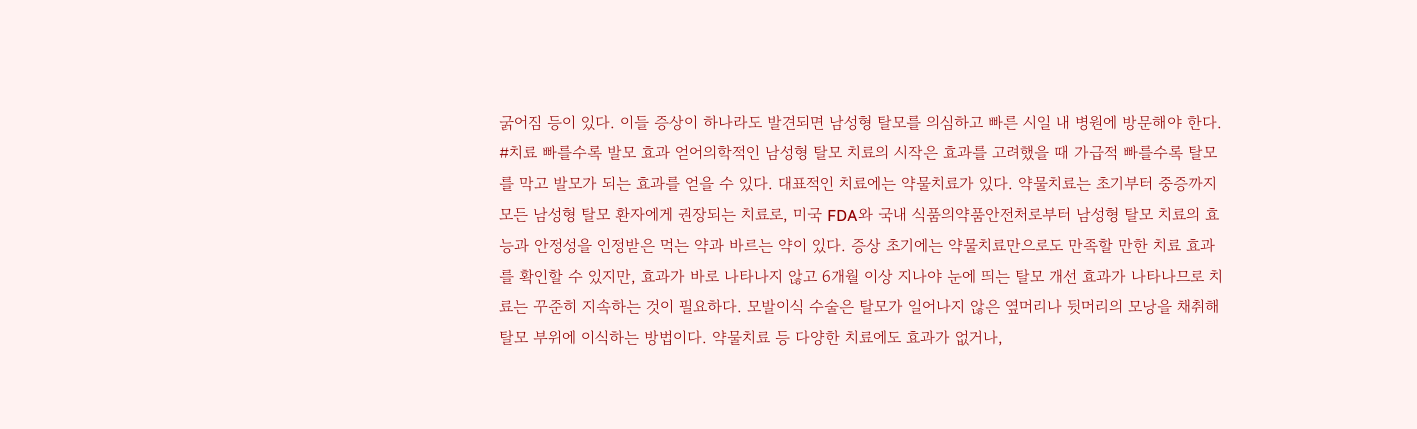굵어짐 등이 있다. 이들 증상이 하나라도 발견되면 남성형 탈모를 의심하고 빠른 시일 내 병원에 방문해야 한다. #치료 빠를수록 발모 효과 얻어의학적인 남성형 탈모 치료의 시작은 효과를 고려했을 때 가급적 빠를수록 탈모를 막고 발모가 되는 효과를 얻을 수 있다. 대표적인 치료에는 약물치료가 있다. 약물치료는 초기부터 중증까지 모든 남성형 탈모 환자에게 권장되는 치료로, 미국 FDA와 국내 식품의약품안전처로부터 남성형 탈모 치료의 효능과 안정성을 인정받은 먹는 약과 바르는 약이 있다. 증상 초기에는 약물치료만으로도 만족할 만한 치료 효과를 확인할 수 있지만, 효과가 바로 나타나지 않고 6개월 이상 지나야 눈에 띄는 탈모 개선 효과가 나타나므로 치료는 꾸준히 지속하는 것이 필요하다. 모발이식 수술은 탈모가 일어나지 않은 옆머리나 뒷머리의 모낭을 채취해 탈모 부위에 이식하는 방법이다. 약물치료 등 다양한 치료에도 효과가 없거나,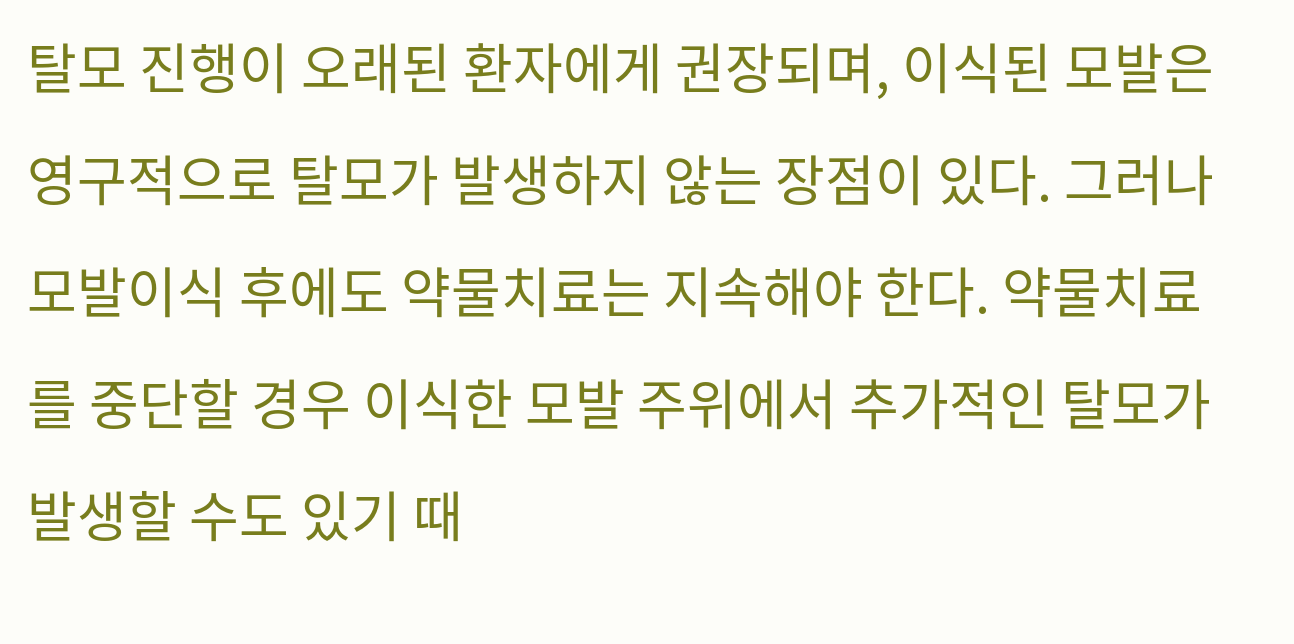탈모 진행이 오래된 환자에게 권장되며, 이식된 모발은 영구적으로 탈모가 발생하지 않는 장점이 있다. 그러나 모발이식 후에도 약물치료는 지속해야 한다. 약물치료를 중단할 경우 이식한 모발 주위에서 추가적인 탈모가 발생할 수도 있기 때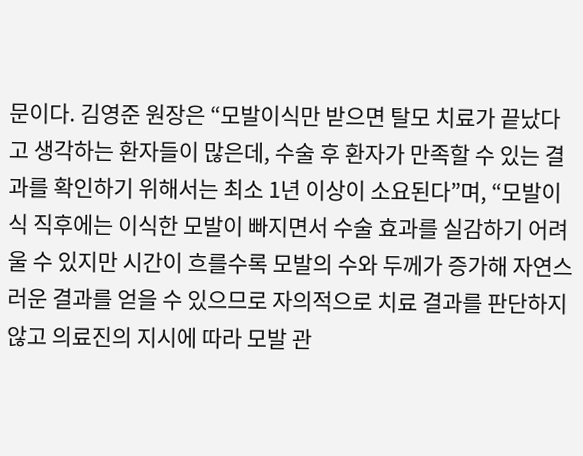문이다. 김영준 원장은 “모발이식만 받으면 탈모 치료가 끝났다고 생각하는 환자들이 많은데, 수술 후 환자가 만족할 수 있는 결과를 확인하기 위해서는 최소 1년 이상이 소요된다”며, “모발이식 직후에는 이식한 모발이 빠지면서 수술 효과를 실감하기 어려울 수 있지만 시간이 흐를수록 모발의 수와 두께가 증가해 자연스러운 결과를 얻을 수 있으므로 자의적으로 치료 결과를 판단하지 않고 의료진의 지시에 따라 모발 관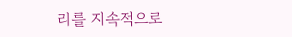리를 지속적으로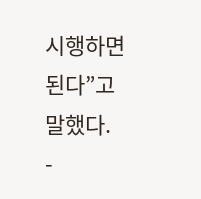시행하면 된다”고 말했다.
-